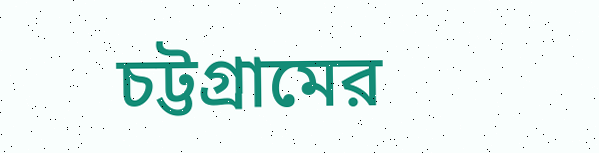চট্টগ্রামের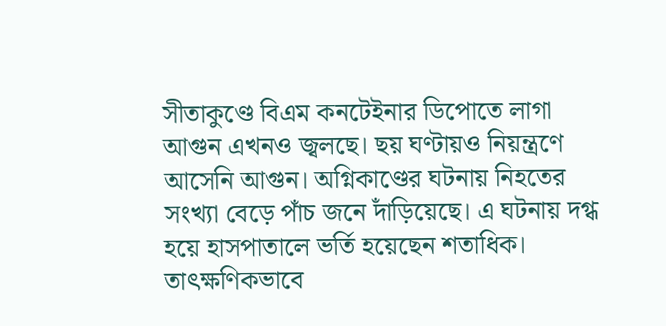সীতাকুণ্ডে বিএম কনটেইনার ডিপোতে লাগা আগুন এখনও জ্বলছে। ছয় ঘণ্টায়ও নিয়ন্ত্রণে আসেনি আগুন। অগ্নিকাণ্ডের ঘটনায় নিহতের সংখ্যা বেড়ে পাঁচ জনে দাঁড়িয়েছে। এ ঘটনায় দগ্ধ হয়ে হাসপাতালে ভর্তি হয়েছেন শতাধিক। তাৎক্ষণিকভাবে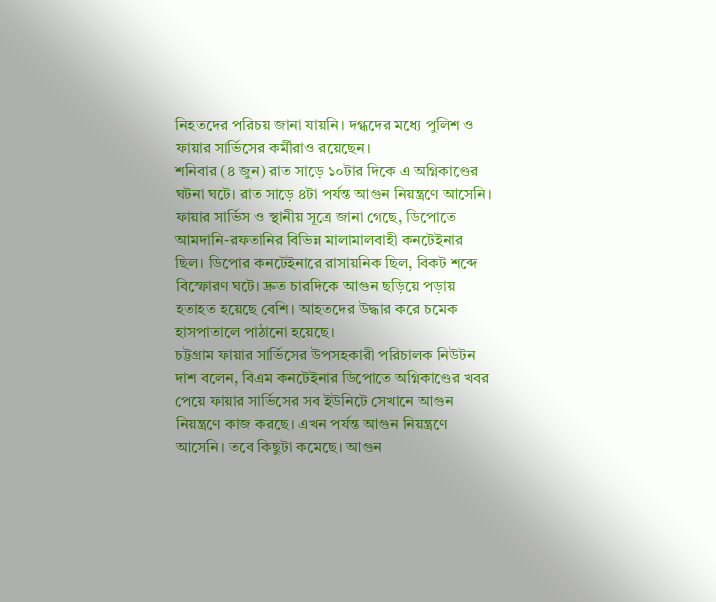নিহতদের পরিচয় জানা যায়নি। দগ্ধদের মধ্যে পুলিশ ও ফায়ার সার্ভিসের কর্মীরাও রয়েছেন।
শনিবার (৪ জুন) রাত সাড়ে ১০টার দিকে এ অগ্নিকাণ্ডের ঘটনা ঘটে। রাত সাড়ে ৪টা পর্যন্ত আগুন নিয়ন্ত্রণে আসেনি।
ফায়ার সার্ভিস ও স্থানীয় সূত্রে জানা গেছে, ডিপোতে আমদানি-রফতানির বিভিন্ন মালামালবাহী কনটেইনার ছিল। ডিপোর কনটেইনারে রাসায়নিক ছিল, বিকট শব্দে বিস্ফোরণ ঘটে। দ্রুত চারদিকে আগুন ছড়িয়ে পড়ায় হতাহত হয়েছে বেশি। আহতদের উদ্ধার করে চমেক হাসপাতালে পাঠানো হয়েছে।
চট্টগ্রাম ফায়ার সার্ভিসের উপসহকারী পরিচালক নিউটন দাশ বলেন, বিএম কনটেইনার ডিপোতে অগ্নিকাণ্ডের খবর পেয়ে ফায়ার সার্ভিসের সব ইউনিটে সেখানে আগুন নিয়ন্ত্রণে কাজ করছে। এখন পর্যন্ত আগুন নিয়ন্ত্রণে আসেনি। তবে কিছুটা কমেছে। আগুন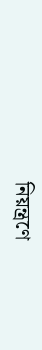নিয়ন্ত্রণে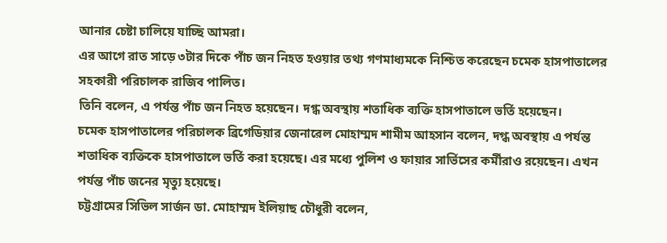আনার চেষ্টা চালিয়ে যাচ্ছি আমরা।
এর আগে রাত সাড়ে ৩টার দিকে পাঁচ জন নিহত হওয়ার তথ্য গণমাধ্যমকে নিশ্চিত করেছেন চমেক হাসপাতালের সহকারী পরিচালক রাজিব পালিত।
তিনি বলেন, এ পর্যন্ত পাঁচ জন নিহত হয়েছেন। দগ্ধ অবস্থায় শতাধিক ব্যক্তি হাসপাতালে ভর্তি হয়েছেন।
চমেক হাসপাতালের পরিচালক ব্রিগেডিয়ার জেনারেল মোহাম্মদ শামীম আহসান বলেন, দগ্ধ অবস্থায় এ পর্যন্ত শতাধিক ব্যক্তিকে হাসপাতালে ভর্তি করা হয়েছে। এর মধ্যে পুলিশ ও ফায়ার সার্ভিসের কর্মীরাও রয়েছেন। এখন পর্যন্ত পাঁচ জনের মৃত্যু হয়েছে।
চট্টগ্রামের সিভিল সার্জন ডা. মোহাম্মদ ইলিয়াছ চৌধুরী বলেন,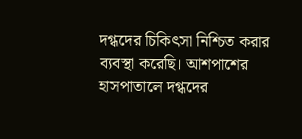দগ্ধদের চিকিৎসা নিশ্চিত করার ব্যবস্থা করেছি। আশপাশের হাসপাতালে দগ্ধদের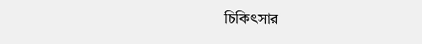চিকিৎসার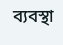ব্যবস্থা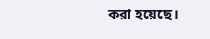করা হয়েছে।